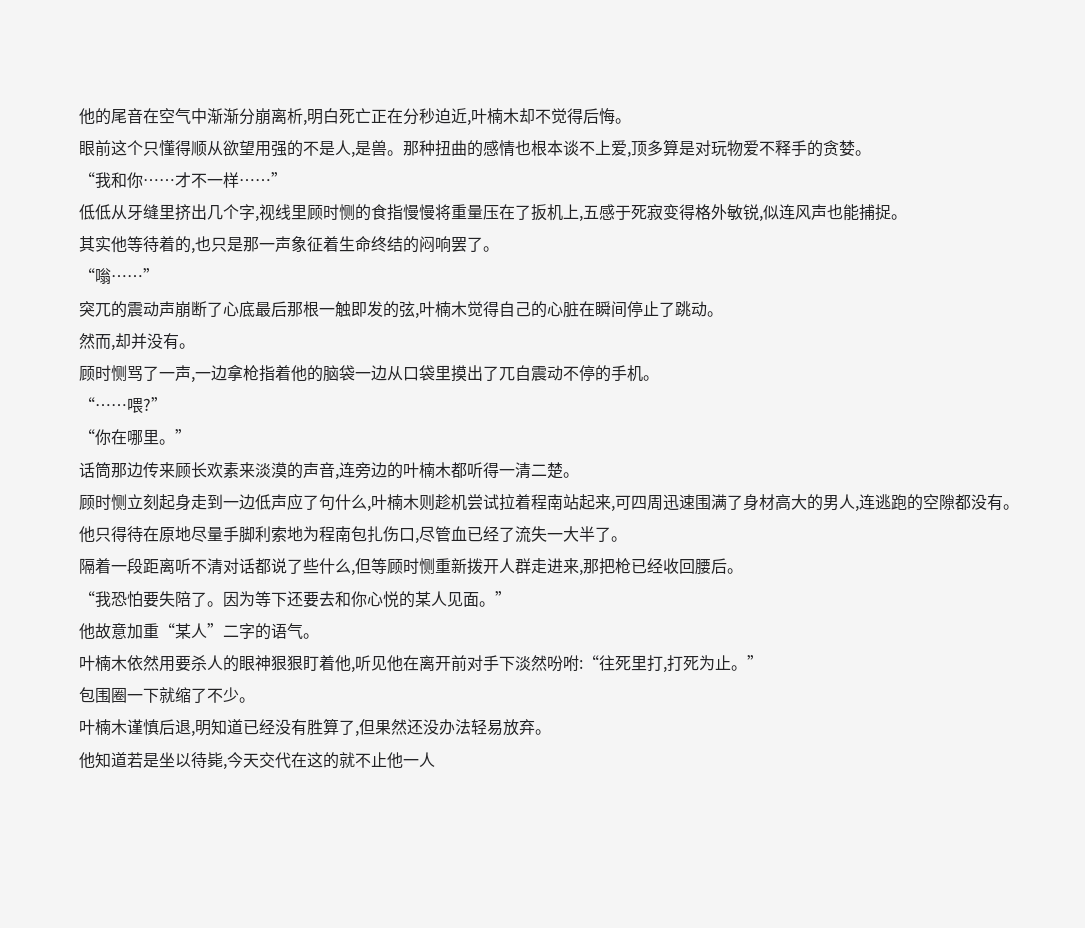他的尾音在空气中渐渐分崩离析,明白死亡正在分秒迫近,叶楠木却不觉得后悔。
眼前这个只懂得顺从欲望用强的不是人,是兽。那种扭曲的感情也根本谈不上爱,顶多算是对玩物爱不释手的贪婪。
“我和你……才不一样……”
低低从牙缝里挤出几个字,视线里顾时恻的食指慢慢将重量压在了扳机上,五感于死寂变得格外敏锐,似连风声也能捕捉。
其实他等待着的,也只是那一声象征着生命终结的闷响罢了。
“嗡……”
突兀的震动声崩断了心底最后那根一触即发的弦,叶楠木觉得自己的心脏在瞬间停止了跳动。
然而,却并没有。
顾时恻骂了一声,一边拿枪指着他的脑袋一边从口袋里摸出了兀自震动不停的手机。
“……喂?”
“你在哪里。”
话筒那边传来顾长欢素来淡漠的声音,连旁边的叶楠木都听得一清二楚。
顾时恻立刻起身走到一边低声应了句什么,叶楠木则趁机尝试拉着程南站起来,可四周迅速围满了身材高大的男人,连逃跑的空隙都没有。
他只得待在原地尽量手脚利索地为程南包扎伤口,尽管血已经了流失一大半了。
隔着一段距离听不清对话都说了些什么,但等顾时恻重新拨开人群走进来,那把枪已经收回腰后。
“我恐怕要失陪了。因为等下还要去和你心悦的某人见面。”
他故意加重“某人”二字的语气。
叶楠木依然用要杀人的眼神狠狠盯着他,听见他在离开前对手下淡然吩咐:“往死里打,打死为止。”
包围圈一下就缩了不少。
叶楠木谨慎后退,明知道已经没有胜算了,但果然还没办法轻易放弃。
他知道若是坐以待毙,今天交代在这的就不止他一人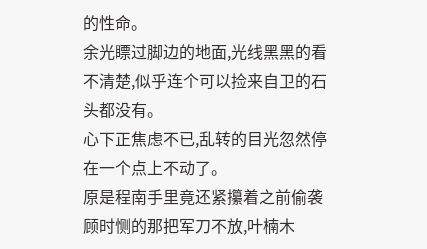的性命。
余光瞟过脚边的地面,光线黑黑的看不清楚,似乎连个可以捡来自卫的石头都没有。
心下正焦虑不已,乱转的目光忽然停在一个点上不动了。
原是程南手里竟还紧攥着之前偷袭顾时恻的那把军刀不放,叶楠木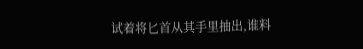试着将匕首从其手里抽出,谁料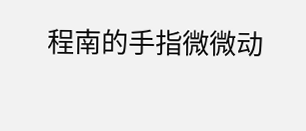程南的手指微微动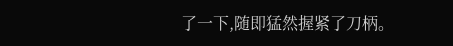了一下,随即猛然握紧了刀柄。